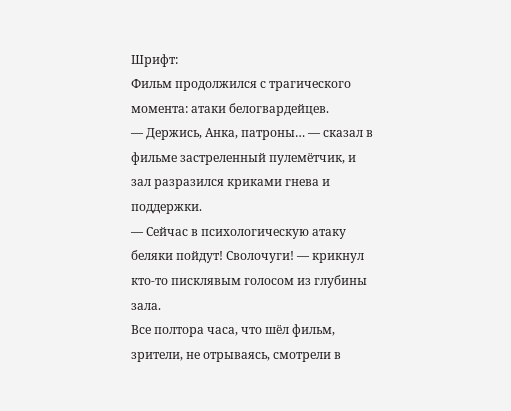Шрифт:
Фильм продолжился с трагического момента: атаки белогвардейцев.
— Держись, Анка, патроны… — сказал в фильме застреленный пулемётчик, и зал разразился криками гнева и поддержки.
— Сейчас в психологическую атаку беляки пойдут! Сволочуги! — крикнул кто-то писклявым голосом из глубины зала.
Все полтора часа, что шёл фильм, зрители, не отрываясь, смотрели в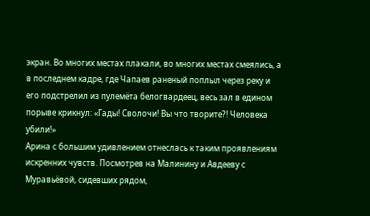экран. Во многих местах плакали, во многих местах смеялись, а в последнем кадре, где Чапаев раненый поплыл через реку и его подстрелил из пулемёта белогвардеец, весь зал в едином порыве крикнул: «Гады! Сволочи! Вы что творите?! Человека убили!»
Арина с большим удивлением отнеслась к таким проявлениям искренних чувств. Посмотрев на Малинину и Авдееву с Муравьёвой, сидевших рядом,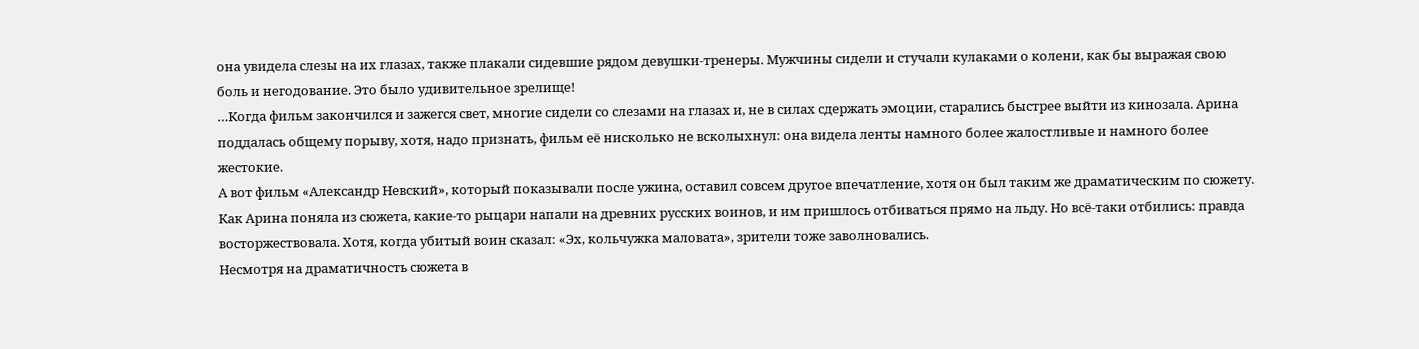она увидела слезы на их глазах, также плакали сидевшие рядом девушки-тренеры. Мужчины сидели и стучали кулаками о колени, как бы выражая свою боль и негодование. Это было удивительное зрелище!
…Когда фильм закончился и зажегся свет, многие сидели со слезами на глазах и, не в силах сдержать эмоции, старались быстрее выйти из кинозала. Арина поддалась общему порыву, хотя, надо признать, фильм её нисколько не всколыхнул: она видела ленты намного более жалостливые и намного более жестокие.
А вот фильм «Александр Невский», который показывали после ужина, оставил совсем другое впечатление, хотя он был таким же драматическим по сюжету. Как Арина поняла из сюжета, какие-то рыцари напали на древних русских воинов, и им пришлось отбиваться прямо на льду. Но всё-таки отбились: правда восторжествовала. Хотя, когда убитый воин сказал: «Эх, кольчужка маловата», зрители тоже заволновались.
Несмотря на драматичность сюжета в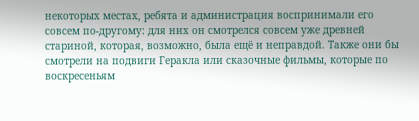некоторых местах, ребята и администрация воспринимали его совсем по-другому: для них он смотрелся совсем уже древней стариной, которая, возможно, была ещё и неправдой. Также они бы смотрели на подвиги Геракла или сказочные фильмы, которые по воскресеньям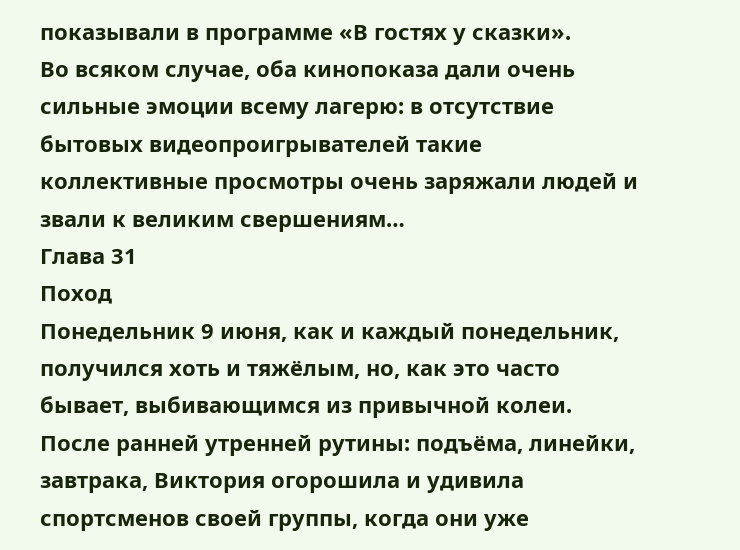показывали в программе «В гостях у сказки».
Во всяком случае, оба кинопоказа дали очень сильные эмоции всему лагерю: в отсутствие бытовых видеопроигрывателей такие коллективные просмотры очень заряжали людей и звали к великим свершениям…
Глава 31
Поход
Понедельник 9 июня, как и каждый понедельник, получился хоть и тяжёлым, но, как это часто бывает, выбивающимся из привычной колеи. После ранней утренней рутины: подъёма, линейки, завтрака, Виктория огорошила и удивила спортсменов своей группы, когда они уже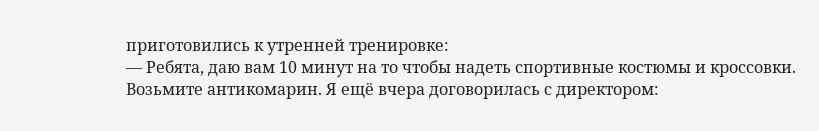приготовились к утренней тренировке:
— Ребята, даю вам 10 минут на то чтобы надеть спортивные костюмы и кроссовки. Возьмите антикомарин. Я ещё вчера договорилась с директором: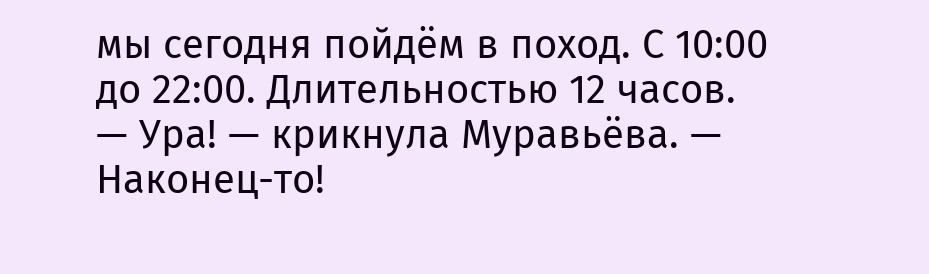мы сегодня пойдём в поход. С 10:00 до 22:00. Длительностью 12 часов.
— Ура! — крикнула Муравьёва. — Наконец-то!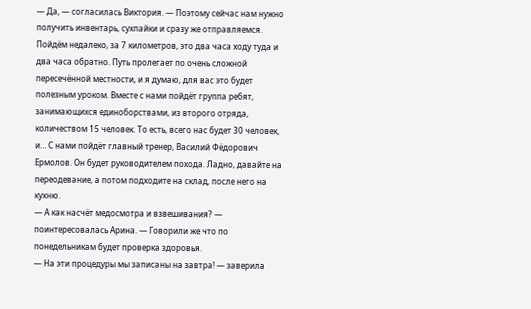— Да, — согласилась Виктория. — Поэтому сейчас нам нужно получить инвентарь, сухпайки и сразу же отправляемся. Пойдём недалеко, за 7 километров, это два часа ходу туда и два часа обратно. Путь пролегает по очень сложной пересечённой местности, и я думаю, для вас это будет полезным уроком. Вместе с нами пойдёт группа ребят, занимающихся единоборствами, из второго отряда, количеством 15 человек. То есть, всего нас будет 30 человек, и… С нами пойдёт главный тренер, Василий Фёдорович Ермолов. Он будет руководителем похода. Ладно, давайте на переодевание, а потом подходите на склад, после него на кухню.
— А как насчёт медосмотра и взвешивания? — поинтересовалась Арина. — Говорили же что по понедельникам будет проверка здоровья.
— На эти процедуры мы записаны на завтра! — заверила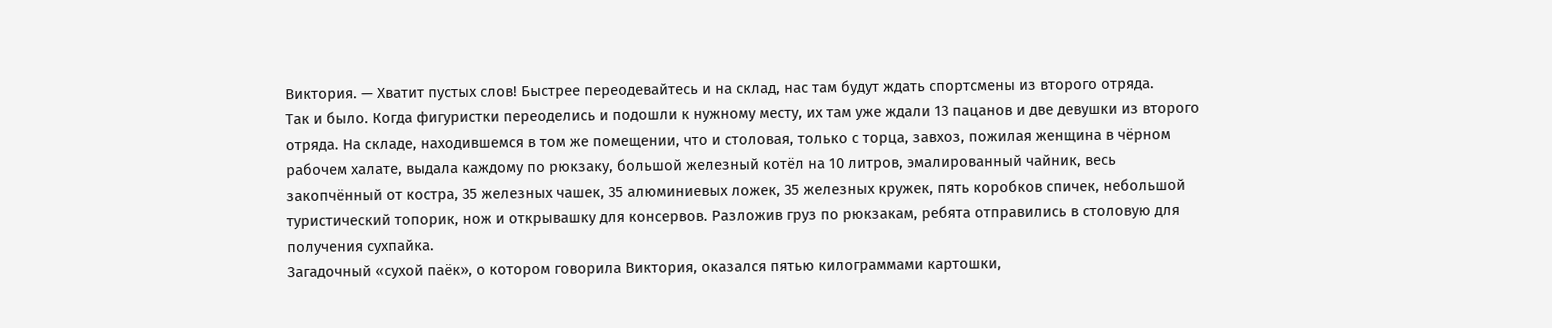Виктория. — Хватит пустых слов! Быстрее переодевайтесь и на склад, нас там будут ждать спортсмены из второго отряда.
Так и было. Когда фигуристки переоделись и подошли к нужному месту, их там уже ждали 13 пацанов и две девушки из второго отряда. На складе, находившемся в том же помещении, что и столовая, только с торца, завхоз, пожилая женщина в чёрном рабочем халате, выдала каждому по рюкзаку, большой железный котёл на 10 литров, эмалированный чайник, весь закопчённый от костра, 35 железных чашек, 35 алюминиевых ложек, 35 железных кружек, пять коробков спичек, небольшой туристический топорик, нож и открывашку для консервов. Разложив груз по рюкзакам, ребята отправились в столовую для получения сухпайка.
Загадочный «сухой паёк», о котором говорила Виктория, оказался пятью килограммами картошки,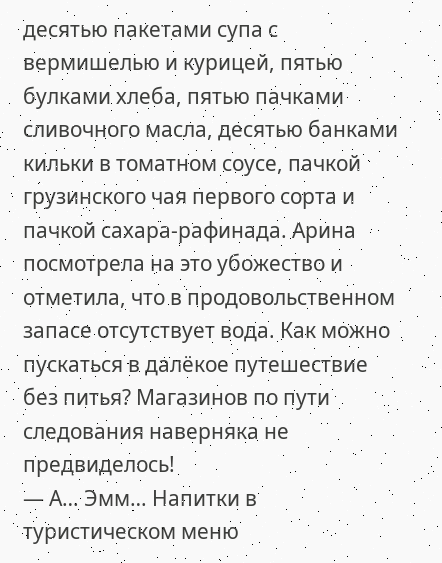десятью пакетами супа с вермишелью и курицей, пятью булками хлеба, пятью пачками сливочного масла, десятью банками кильки в томатном соусе, пачкой грузинского чая первого сорта и пачкой сахара-рафинада. Арина посмотрела на это убожество и отметила, что в продовольственном запасе отсутствует вода. Как можно пускаться в далёкое путешествие без питья? Магазинов по пути следования наверняка не предвиделось!
— А… Эмм… Напитки в туристическом меню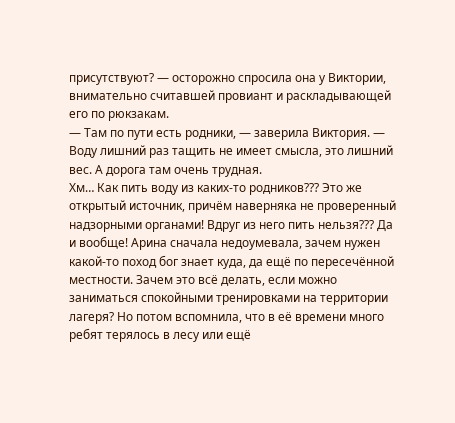присутствуют? — осторожно спросила она у Виктории, внимательно считавшей провиант и раскладывающей его по рюкзакам.
— Там по пути есть родники, — заверила Виктория. — Воду лишний раз тащить не имеет смысла, это лишний вес. А дорога там очень трудная.
Хм… Как пить воду из каких-то родников??? Это же открытый источник, причём наверняка не проверенный надзорными органами! Вдруг из него пить нельзя??? Да и вообще! Арина сначала недоумевала, зачем нужен какой-то поход бог знает куда, да ещё по пересечённой местности. Зачем это всё делать, если можно заниматься спокойными тренировками на территории лагеря? Но потом вспомнила, что в её времени много ребят терялось в лесу или ещё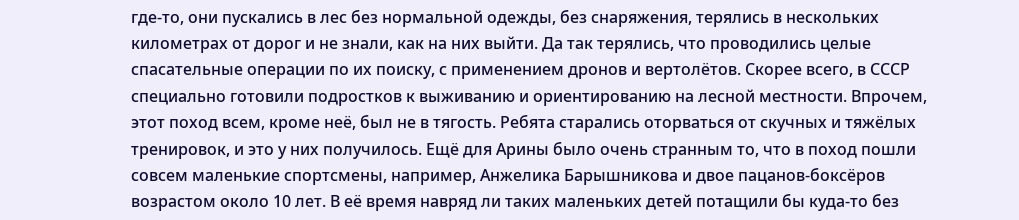где-то, они пускались в лес без нормальной одежды, без снаряжения, терялись в нескольких километрах от дорог и не знали, как на них выйти. Да так терялись, что проводились целые спасательные операции по их поиску, с применением дронов и вертолётов. Скорее всего, в СССР специально готовили подростков к выживанию и ориентированию на лесной местности. Впрочем, этот поход всем, кроме неё, был не в тягость. Ребята старались оторваться от скучных и тяжёлых тренировок, и это у них получилось. Ещё для Арины было очень странным то, что в поход пошли совсем маленькие спортсмены, например, Анжелика Барышникова и двое пацанов-боксёров возрастом около 10 лет. В её время навряд ли таких маленьких детей потащили бы куда-то без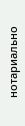нотариально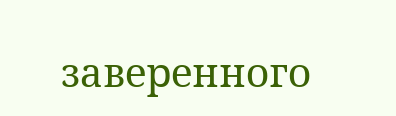заверенного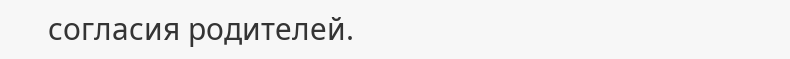согласия родителей.